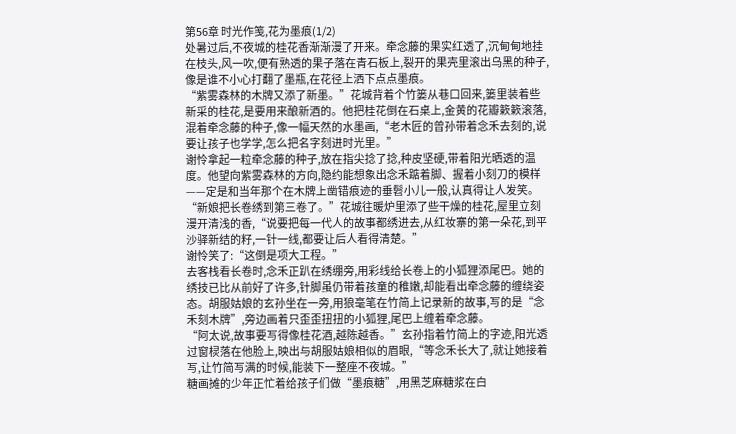第56章 时光作笺,花为墨痕(1/2)
处暑过后,不夜城的桂花香渐渐漫了开来。牵念藤的果实红透了,沉甸甸地挂在枝头,风一吹,便有熟透的果子落在青石板上,裂开的果壳里滚出乌黑的种子,像是谁不小心打翻了墨瓶,在花径上洒下点点墨痕。
“紫雾森林的木牌又添了新墨。”花城背着个竹篓从巷口回来,篓里装着些新采的桂花,是要用来酿新酒的。他把桂花倒在石桌上,金黄的花瓣簌簌滚落,混着牵念藤的种子,像一幅天然的水墨画,“老木匠的曾孙带着念禾去刻的,说要让孩子也学学,怎么把名字刻进时光里。”
谢怜拿起一粒牵念藤的种子,放在指尖捻了捻,种皮坚硬,带着阳光晒透的温度。他望向紫雾森林的方向,隐约能想象出念禾踮着脚、握着小刻刀的模样——定是和当年那个在木牌上凿错痕迹的垂髫小儿一般,认真得让人发笑。
“新娘把长卷绣到第三卷了。”花城往暖炉里添了些干燥的桂花,屋里立刻漫开清浅的香,“说要把每一代人的故事都绣进去,从红妆寨的第一朵花,到平沙驿新结的籽,一针一线,都要让后人看得清楚。”
谢怜笑了:“这倒是项大工程。”
去客栈看长卷时,念禾正趴在绣绷旁,用彩线给长卷上的小狐狸添尾巴。她的绣技已比从前好了许多,针脚虽仍带着孩童的稚嫩,却能看出牵念藤的缠绕姿态。胡服姑娘的玄孙坐在一旁,用狼毫笔在竹简上记录新的故事,写的是“念禾刻木牌”,旁边画着只歪歪扭扭的小狐狸,尾巴上缠着牵念藤。
“阿太说,故事要写得像桂花酒,越陈越香。”玄孙指着竹简上的字迹,阳光透过窗棂落在他脸上,映出与胡服姑娘相似的眉眼,“等念禾长大了,就让她接着写,让竹简写满的时候,能装下一整座不夜城。”
糖画摊的少年正忙着给孩子们做“墨痕糖”,用黑芝麻糖浆在白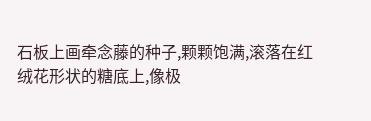石板上画牵念藤的种子,颗颗饱满,滚落在红绒花形状的糖底上,像极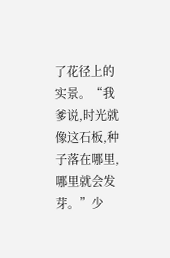了花径上的实景。“我爹说,时光就像这石板,种子落在哪里,哪里就会发芽。”少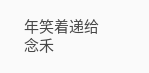年笑着递给念禾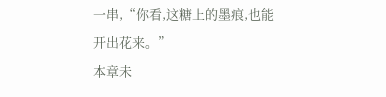一串,“你看,这糖上的墨痕,也能开出花来。”
本章未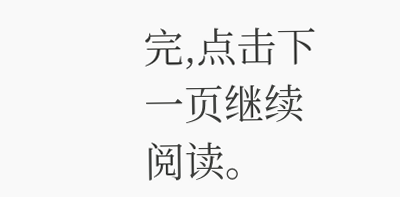完,点击下一页继续阅读。